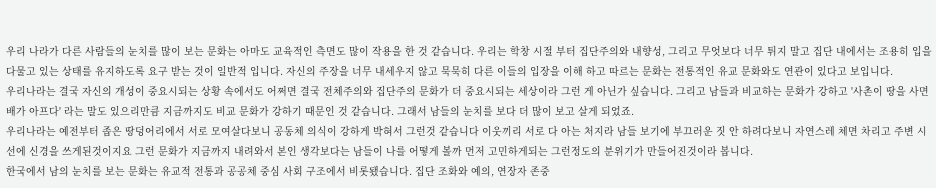우리 나라가 다른 사람들의 눈치를 많이 보는 문화는 아마도 교육적인 측면도 많이 작용을 한 것 같습니다. 우리는 학창 시절 부터 집단주의와 내향성, 그리고 무엇보다 너무 튀지 말고 집단 내에서는 조용히 입을 다물고 있는 상태를 유지하도록 요구 받는 것이 일반적 입니다. 자신의 주장을 너무 내세우지 않고 묵묵히 다른 이들의 입장을 이해 하고 따르는 문화는 전통적인 유교 문화와도 연관이 있다고 보입니다.
우리나라는 결국 자신의 개성이 중요시되는 상황 속에서도 어쩌면 결국 전체주의와 집단주의 문화가 더 중요시되는 세상이라 그런 게 아닌가 싶습니다. 그리고 남들과 비교하는 문화가 강하고 '사촌이 땅을 사면 배가 아프다' 라는 말도 있으리만큼 지금까지도 비교 문화가 강하기 때문인 것 같습니다. 그래서 남들의 눈치를 보다 더 많이 보고 살게 되었죠.
우리나라는 예전부터 좁은 땅덩어리에서 서로 모여살다보니 공동체 의식이 강하게 박혀서 그런것 같습니다 이웃끼리 서로 다 아는 처지라 남들 보기에 부끄러운 짓 안 하려다보니 자연스레 체면 차리고 주변 시선에 신경을 쓰게된것이지요 그런 문화가 지금까지 내려와서 본인 생각보다는 남들이 나를 어떻게 볼까 먼저 고민하게되는 그런정도의 분위기가 만들어진것이라 봅니다.
한국에서 남의 눈치를 보는 문화는 유교적 전통과 공공체 중심 사회 구조에서 비롯됐습니다. 집단 조화와 예의, 연장자 존중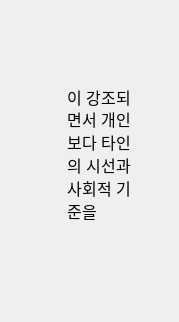이 강조되면서 개인보다 타인의 시선과 사회적 기준을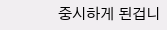중시하게 된겁니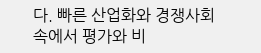다. 빠른 산업화와 경쟁사회속에서 평가와 비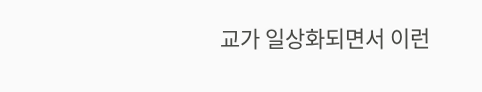교가 일상화되면서 이런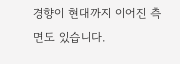경향이 현대까지 이어진 측면도 있습니다.